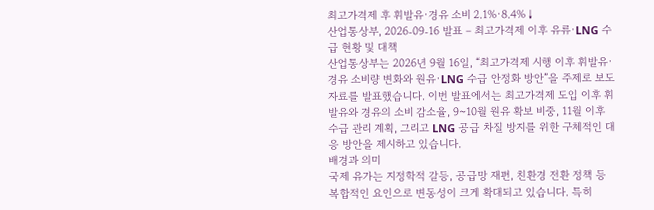최고가격제 후 휘발유·경유 소비 2.1%·8.4%↓
산업통상부, 2026‑09‑16 발표 – 최고가격제 이후 유류·LNG 수급 현황 및 대책
산업통상부는 2026년 9월 16일, “최고가격제 시행 이후 휘발유·경유 소비량 변화와 원유·LNG 수급 안정화 방안”을 주제로 보도자료를 발표했습니다. 이번 발표에서는 최고가격제 도입 이후 휘발유와 경유의 소비 감소율, 9~10월 원유 확보 비중, 11월 이후 수급 관리 계획, 그리고 LNG 공급 차질 방지를 위한 구체적인 대응 방안을 제시하고 있습니다.
배경과 의미
국제 유가는 지정학적 갈등, 공급망 재편, 친환경 전환 정책 등 복합적인 요인으로 변동성이 크게 확대되고 있습니다. 특히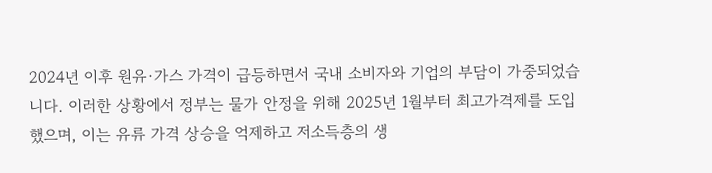2024년 이후 원유·가스 가격이 급등하면서 국내 소비자와 기업의 부담이 가중되었습니다. 이러한 상황에서 정부는 물가 안정을 위해 2025년 1월부터 최고가격제를 도입했으며, 이는 유류 가격 상승을 억제하고 저소득층의 생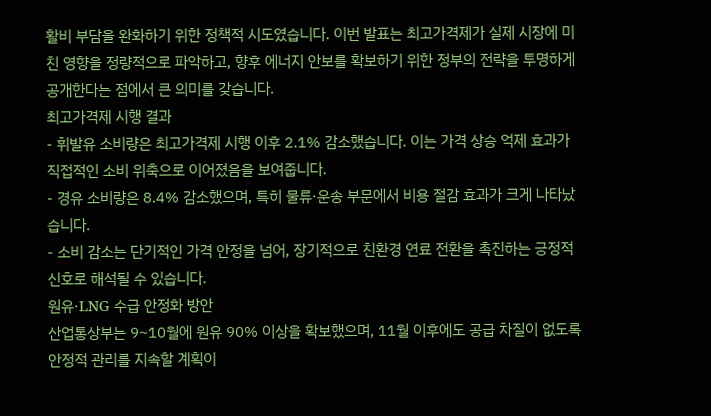활비 부담을 완화하기 위한 정책적 시도였습니다. 이번 발표는 최고가격제가 실제 시장에 미친 영향을 정량적으로 파악하고, 향후 에너지 안보를 확보하기 위한 정부의 전략을 투명하게 공개한다는 점에서 큰 의미를 갖습니다.
최고가격제 시행 결과
- 휘발유 소비량은 최고가격제 시행 이후 2.1% 감소했습니다. 이는 가격 상승 억제 효과가 직접적인 소비 위축으로 이어졌음을 보여줍니다.
- 경유 소비량은 8.4% 감소했으며, 특히 물류·운송 부문에서 비용 절감 효과가 크게 나타났습니다.
- 소비 감소는 단기적인 가격 안정을 넘어, 장기적으로 친환경 연료 전환을 촉진하는 긍정적 신호로 해석될 수 있습니다.
원유·LNG 수급 안정화 방안
산업통상부는 9~10월에 원유 90% 이상을 확보했으며, 11월 이후에도 공급 차질이 없도록 안정적 관리를 지속할 계획이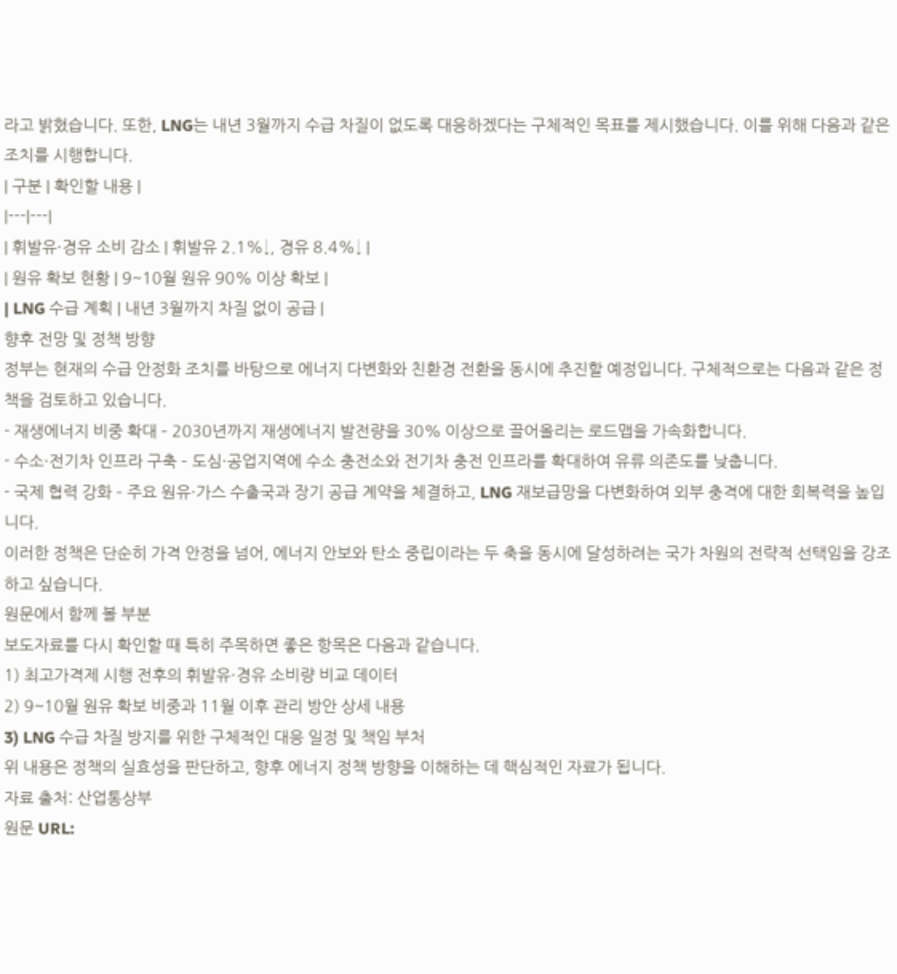라고 밝혔습니다. 또한, LNG는 내년 3월까지 수급 차질이 없도록 대응하겠다는 구체적인 목표를 제시했습니다. 이를 위해 다음과 같은 조치를 시행합니다.
| 구분 | 확인할 내용 |
|---|---|
| 휘발유·경유 소비 감소 | 휘발유 2.1%↓, 경유 8.4%↓ |
| 원유 확보 현황 | 9~10월 원유 90% 이상 확보 |
| LNG 수급 계획 | 내년 3월까지 차질 없이 공급 |
향후 전망 및 정책 방향
정부는 현재의 수급 안정화 조치를 바탕으로 에너지 다변화와 친환경 전환을 동시에 추진할 예정입니다. 구체적으로는 다음과 같은 정책을 검토하고 있습니다.
- 재생에너지 비중 확대 – 2030년까지 재생에너지 발전량을 30% 이상으로 끌어올리는 로드맵을 가속화합니다.
- 수소·전기차 인프라 구축 – 도심·공업지역에 수소 충전소와 전기차 충전 인프라를 확대하여 유류 의존도를 낮춥니다.
- 국제 협력 강화 – 주요 원유·가스 수출국과 장기 공급 계약을 체결하고, LNG 재보급망을 다변화하여 외부 충격에 대한 회복력을 높입니다.
이러한 정책은 단순히 가격 안정을 넘어, 에너지 안보와 탄소 중립이라는 두 축을 동시에 달성하려는 국가 차원의 전략적 선택임을 강조하고 싶습니다.
원문에서 함께 볼 부분
보도자료를 다시 확인할 때 특히 주목하면 좋은 항목은 다음과 같습니다.
1) 최고가격제 시행 전후의 휘발유·경유 소비량 비교 데이터
2) 9~10월 원유 확보 비중과 11월 이후 관리 방안 상세 내용
3) LNG 수급 차질 방지를 위한 구체적인 대응 일정 및 책임 부처
위 내용은 정책의 실효성을 판단하고, 향후 에너지 정책 방향을 이해하는 데 핵심적인 자료가 됩니다.
자료 출처: 산업통상부
원문 URL: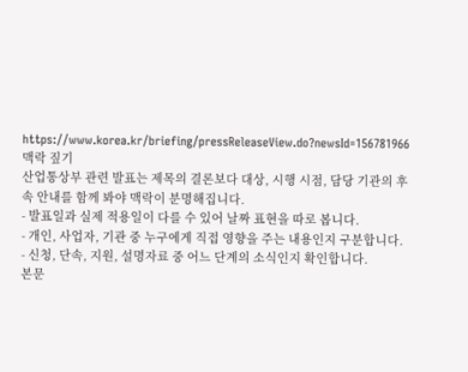https://www.korea.kr/briefing/pressReleaseView.do?newsId=156781966
맥락 짚기
산업통상부 관련 발표는 제목의 결론보다 대상, 시행 시점, 담당 기관의 후속 안내를 함께 봐야 맥락이 분명해집니다.
- 발표일과 실제 적용일이 다를 수 있어 날짜 표현을 따로 봅니다.
- 개인, 사업자, 기관 중 누구에게 직접 영향을 주는 내용인지 구분합니다.
- 신청, 단속, 지원, 설명자료 중 어느 단계의 소식인지 확인합니다.
본문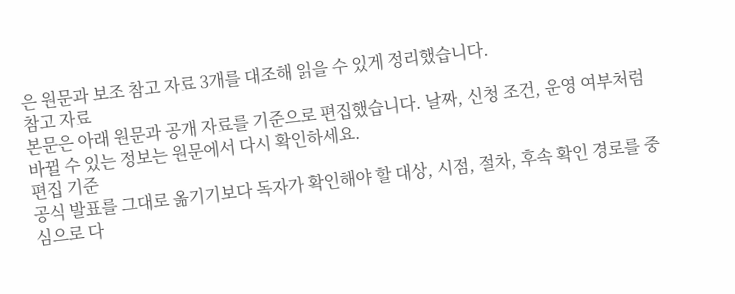은 원문과 보조 참고 자료 3개를 대조해 읽을 수 있게 정리했습니다.
참고 자료
본문은 아래 원문과 공개 자료를 기준으로 편집했습니다. 날짜, 신청 조건, 운영 여부처럼 바뀔 수 있는 정보는 원문에서 다시 확인하세요.
편집 기준
공식 발표를 그대로 옮기기보다 독자가 확인해야 할 대상, 시점, 절차, 후속 확인 경로를 중심으로 다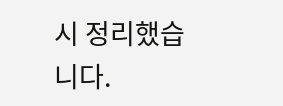시 정리했습니다.